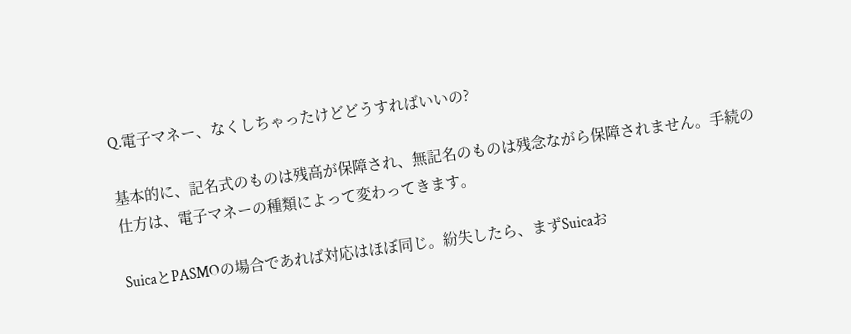Q.電子マネー、なくしちゃったけどどうすればいいの?

基本的に、記名式のものは残高が保障され、無記名のものは残念ながら保障されません。手続の仕方は、電子マネーの種類によって変わってきます。

SuicaとPASMOの場合であれば対応はほぼ同じ。紛失したら、まずSuicaお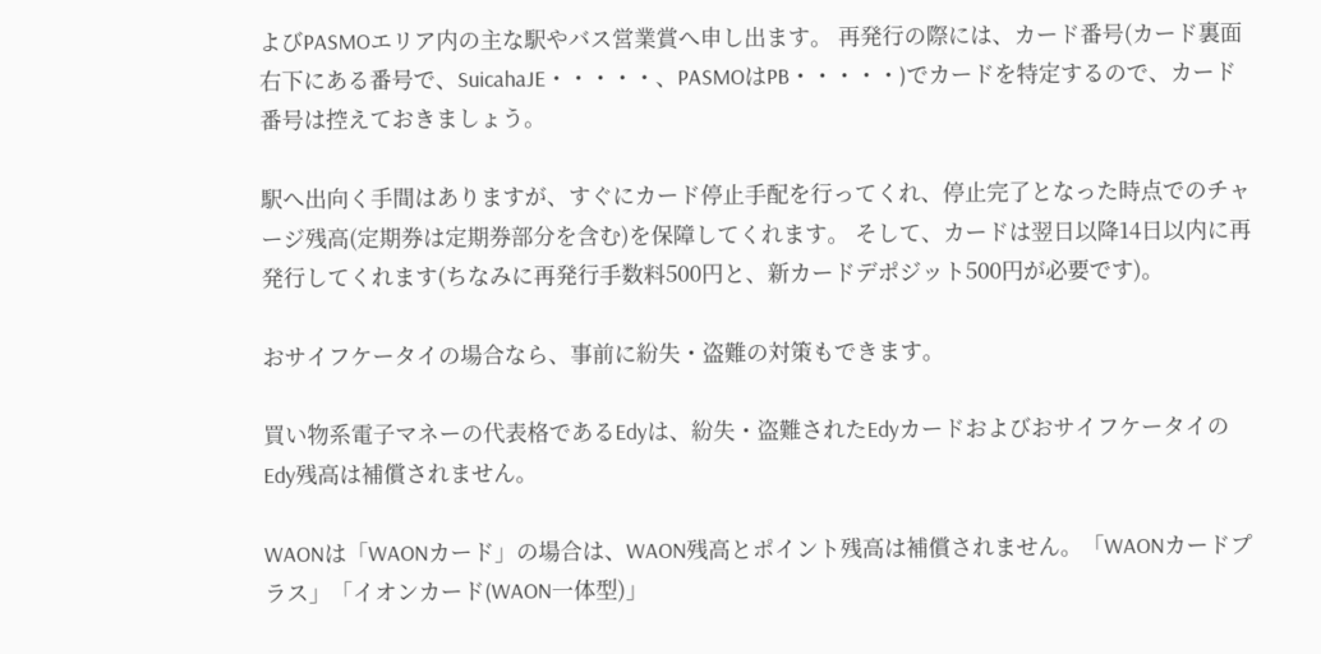よびPASMOエリア内の主な駅やバス営業賞へ申し出ます。 再発行の際には、カード番号(カード裏面右下にある番号で、SuicahaJE・・・・・、PASMOはPB・・・・・)でカードを特定するので、カード番号は控えておきましょう。

駅へ出向く手間はありますが、すぐにカード停止手配を行ってくれ、停止完了となった時点でのチャージ残高(定期券は定期券部分を含む)を保障してくれます。 そして、カードは翌日以降14日以内に再発行してくれます(ちなみに再発行手数料500円と、新カードデポジット500円が必要です)。

おサイフケータイの場合なら、事前に紛失・盗難の対策もできます。

買い物系電子マネーの代表格であるEdyは、紛失・盗難されたEdyカードおよびおサイフケータイのEdy残高は補償されません。

WAONは「WAONカード」の場合は、WAON残高とポイント残高は補償されません。「WAONカードプラス」「イオンカード(WAON一体型)」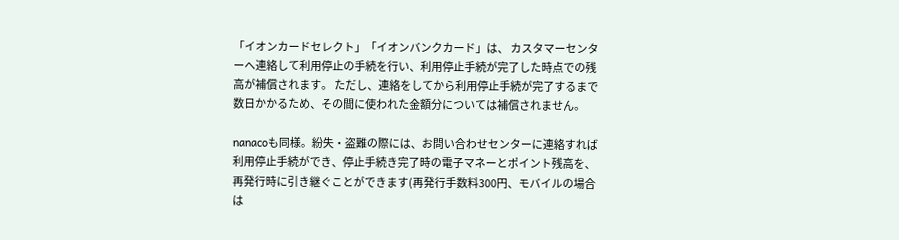「イオンカードセレクト」「イオンバンクカード」は、 カスタマーセンターへ連絡して利用停止の手続を行い、利用停止手続が完了した時点での残高が補償されます。 ただし、連絡をしてから利用停止手続が完了するまで数日かかるため、その間に使われた金額分については補償されません。

nanacoも同様。紛失・盗難の際には、お問い合わせセンターに連絡すれば利用停止手続ができ、停止手続き完了時の電子マネーとポイント残高を、 再発行時に引き継ぐことができます(再発行手数料300円、モバイルの場合は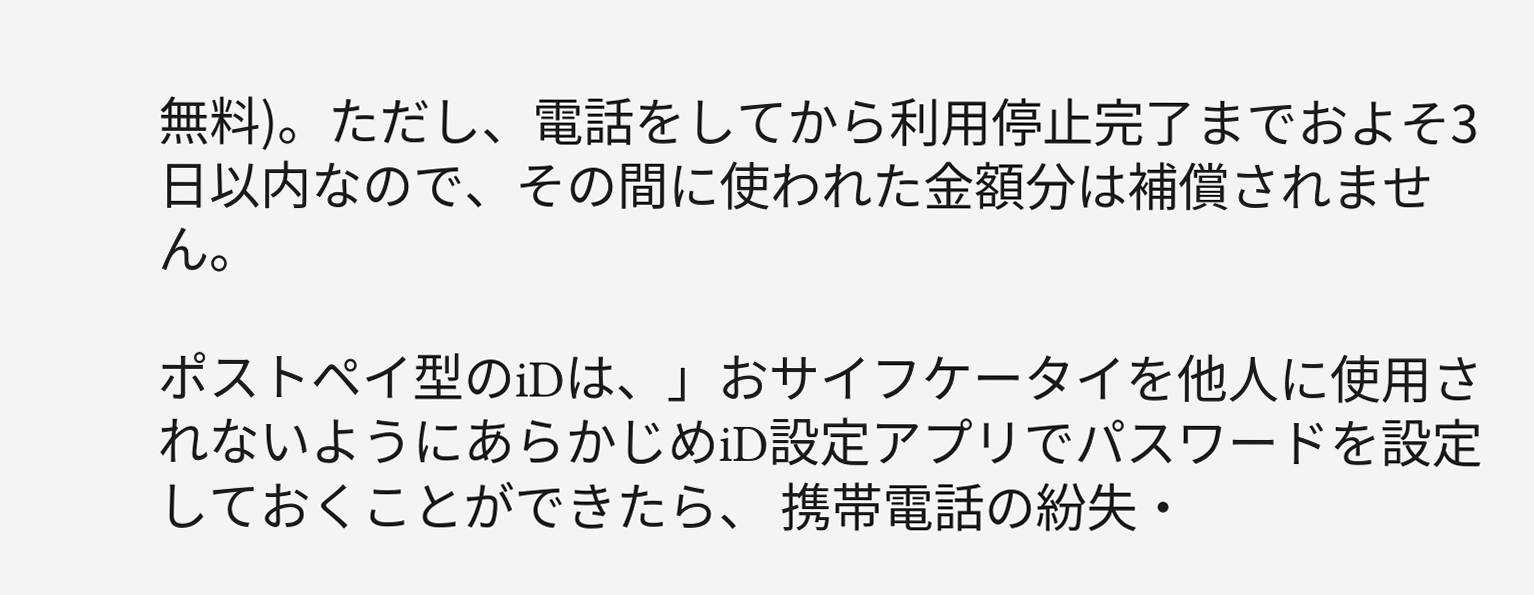無料)。ただし、電話をしてから利用停止完了までおよそ3日以内なので、その間に使われた金額分は補償されません。

ポストペイ型のiDは、」おサイフケータイを他人に使用されないようにあらかじめiD設定アプリでパスワードを設定しておくことができたら、 携帯電話の紛失・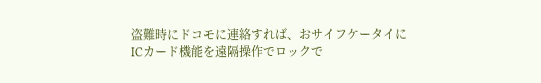盗難時にドコモに連絡すれば、おサイフケータイにICカード機能を遠隔操作でロックで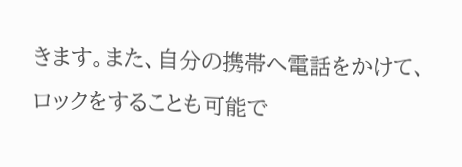きます。また、自分の携帯へ電話をかけて、ロックをすることも可能で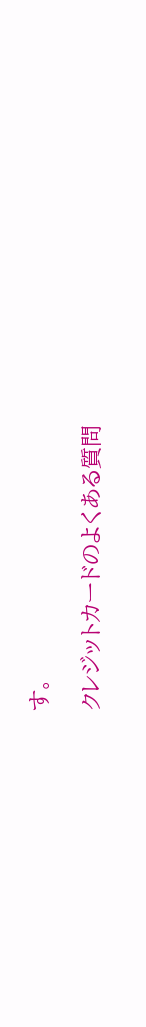す。

クレジットカードのよくある質問